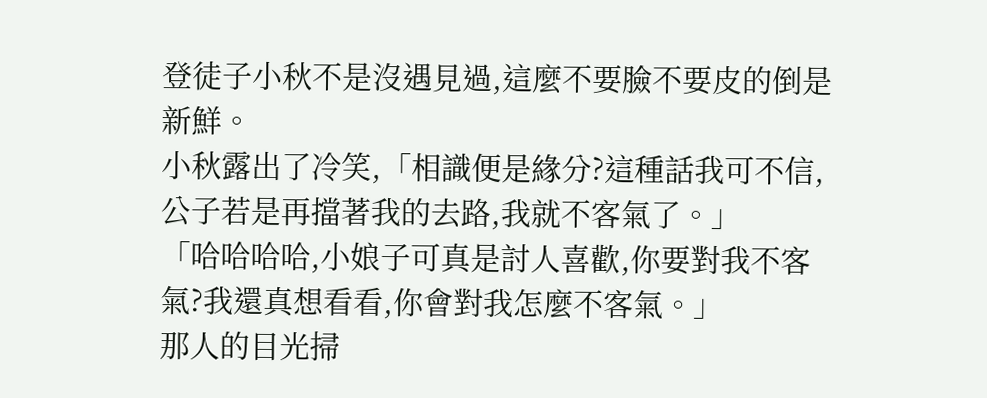登徒子小秋不是沒遇見過,這麼不要臉不要皮的倒是新鮮。
小秋露出了冷笑,「相識便是緣分?這種話我可不信,公子若是再擋著我的去路,我就不客氣了。」
「哈哈哈哈,小娘子可真是討人喜歡,你要對我不客氣?我還真想看看,你會對我怎麼不客氣。」
那人的目光掃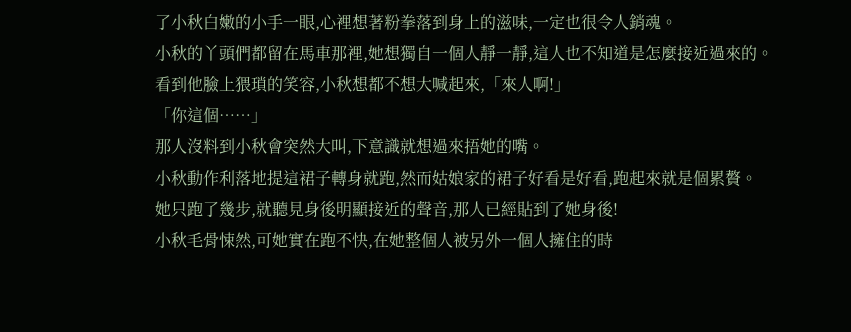了小秋白嫩的小手一眼,心裡想著粉拳落到身上的滋味,一定也很令人銷魂。
小秋的丫頭們都留在馬車那裡,她想獨自一個人靜一靜,這人也不知道是怎麼接近過來的。
看到他臉上猥瑣的笑容,小秋想都不想大喊起來,「來人啊!」
「你這個……」
那人沒料到小秋會突然大叫,下意識就想過來捂她的嘴。
小秋動作利落地提這裙子轉身就跑,然而姑娘家的裙子好看是好看,跑起來就是個累贅。
她只跑了幾步,就聽見身後明顯接近的聲音,那人已經貼到了她身後!
小秋毛骨悚然,可她實在跑不快,在她整個人被另外一個人擁住的時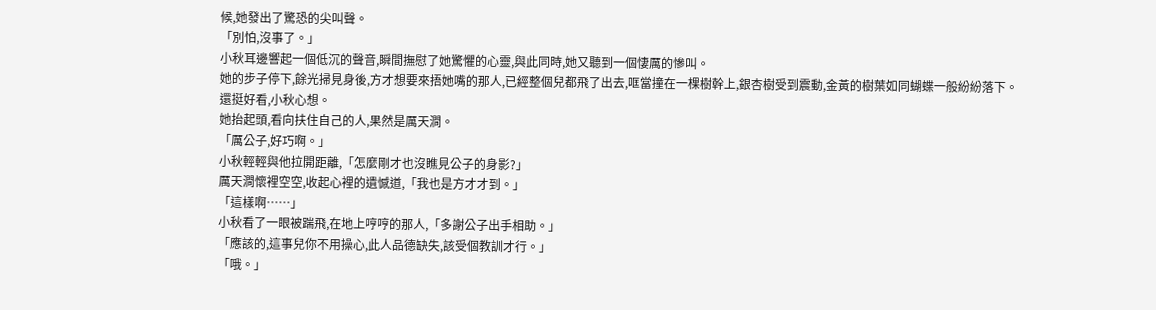候,她發出了驚恐的尖叫聲。
「別怕,沒事了。」
小秋耳邊響起一個低沉的聲音,瞬間撫慰了她驚懼的心靈,與此同時,她又聽到一個悽厲的慘叫。
她的步子停下,餘光掃見身後,方才想要來捂她嘴的那人,已經整個兒都飛了出去,哐當撞在一棵樹幹上,銀杏樹受到震動,金黃的樹葉如同蝴蝶一般紛紛落下。
還挺好看,小秋心想。
她抬起頭,看向扶住自己的人,果然是厲天澗。
「厲公子,好巧啊。」
小秋輕輕與他拉開距離,「怎麼剛才也沒瞧見公子的身影?」
厲天澗懷裡空空,收起心裡的遺憾道,「我也是方才才到。」
「這樣啊……」
小秋看了一眼被踹飛,在地上哼哼的那人,「多謝公子出手相助。」
「應該的,這事兒你不用操心,此人品德缺失,該受個教訓才行。」
「哦。」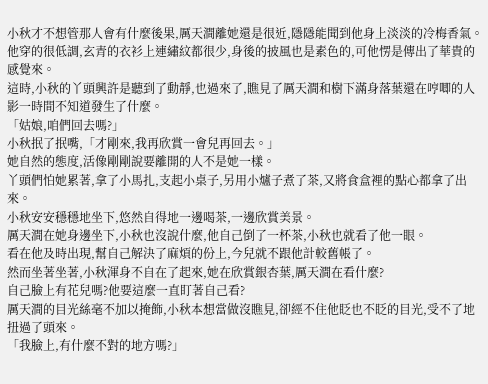小秋才不想管那人會有什麼後果,厲天澗離她還是很近,隱隱能聞到他身上淡淡的冷梅香氣。
他穿的很低調,玄青的衣衫上連繡紋都很少,身後的披風也是素色的,可他愣是傳出了華貴的感覺來。
這時,小秋的丫頭興許是聽到了動靜,也過來了,瞧見了厲天澗和樹下滿身落葉還在哼唧的人影一時間不知道發生了什麼。
「姑娘,咱們回去嗎?」
小秋抿了抿嘴,「才剛來,我再欣賞一會兒再回去。」
她自然的態度,活像剛剛說要離開的人不是她一樣。
丫頭們怕她累著,拿了小馬扎,支起小桌子,另用小爐子煮了茶,又將食盒裡的點心都拿了出來。
小秋安安穩穩地坐下,悠然自得地一邊喝茶,一邊欣賞美景。
厲天澗在她身邊坐下,小秋也沒說什麼,他自己倒了一杯茶,小秋也就看了他一眼。
看在他及時出現,幫自己解決了麻煩的份上,今兒就不跟他計較舊帳了。
然而坐著坐著,小秋渾身不自在了起來,她在欣賞銀杏葉,厲天澗在看什麼?
自己臉上有花兒嗎?他要這麼一直盯著自己看?
厲天澗的目光絲毫不加以掩飾,小秋本想當做沒瞧見,卻經不住他眨也不眨的目光,受不了地扭過了頭來。
「我臉上,有什麼不對的地方嗎?」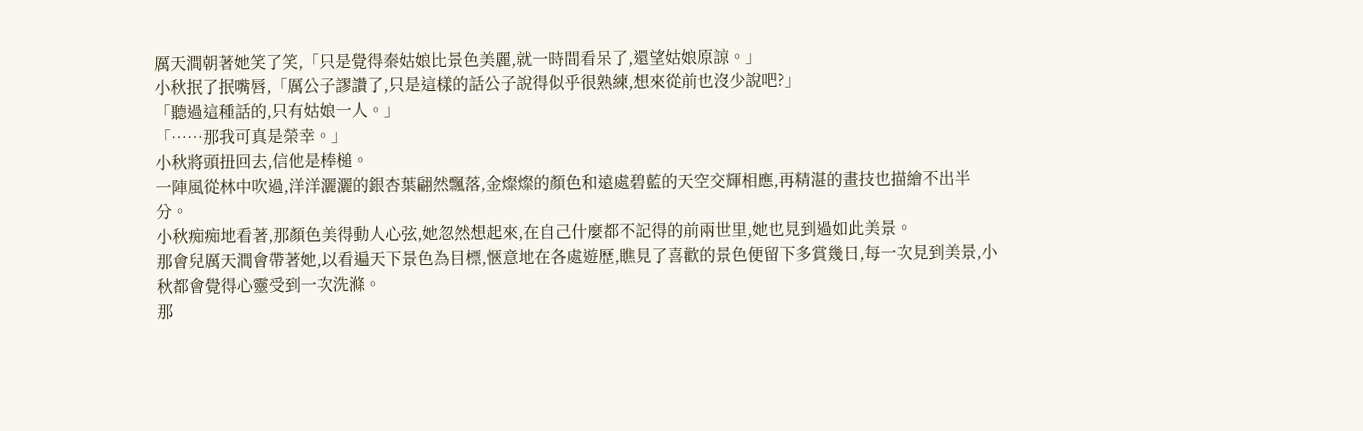厲天澗朝著她笑了笑,「只是覺得秦姑娘比景色美麗,就一時間看呆了,還望姑娘原諒。」
小秋抿了抿嘴唇,「厲公子謬讚了,只是這樣的話公子說得似乎很熟練,想來從前也沒少說吧?」
「聽過這種話的,只有姑娘一人。」
「……那我可真是榮幸。」
小秋將頭扭回去,信他是棒槌。
一陣風從林中吹過,洋洋灑灑的銀杏葉翩然飄落,金燦燦的顏色和遠處碧藍的天空交輝相應,再精湛的畫技也描繪不出半分。
小秋痴痴地看著,那顏色美得動人心弦,她忽然想起來,在自己什麼都不記得的前兩世里,她也見到過如此美景。
那會兒厲天澗會帶著她,以看遍天下景色為目標,愜意地在各處遊歷,瞧見了喜歡的景色便留下多賞幾日,每一次見到美景,小秋都會覺得心靈受到一次洗滌。
那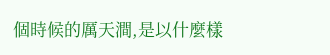個時候的厲天澗,是以什麼樣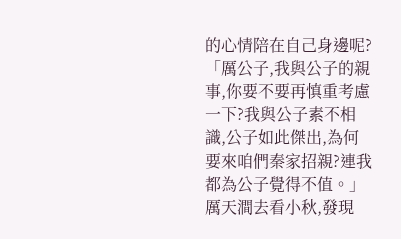的心情陪在自己身邊呢?
「厲公子,我與公子的親事,你要不要再慎重考慮一下?我與公子素不相識,公子如此傑出,為何要來咱們秦家招親?連我都為公子覺得不值。」
厲天澗去看小秋,發現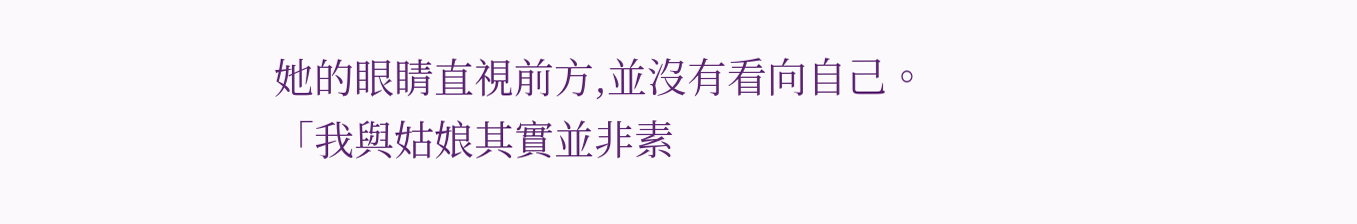她的眼睛直視前方,並沒有看向自己。
「我與姑娘其實並非素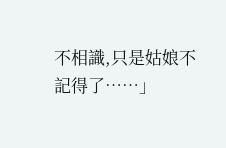不相識,只是姑娘不記得了……」